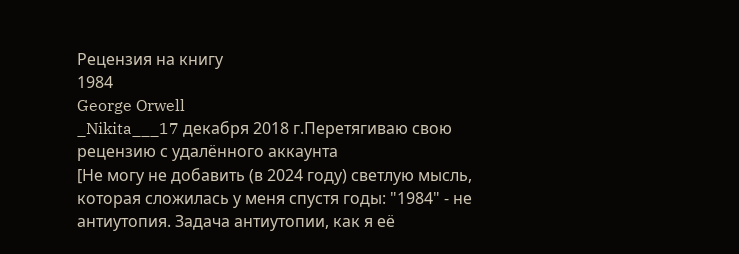Рецензия на книгу
1984
George Orwell
_Nikita___17 декабря 2018 г.Перетягиваю свою рецензию с удалённого аккаунта
[Не могу не добавить (в 2024 году) светлую мысль, которая сложилась у меня спустя годы: "1984" - не антиутопия. Задача антиутопии, как я её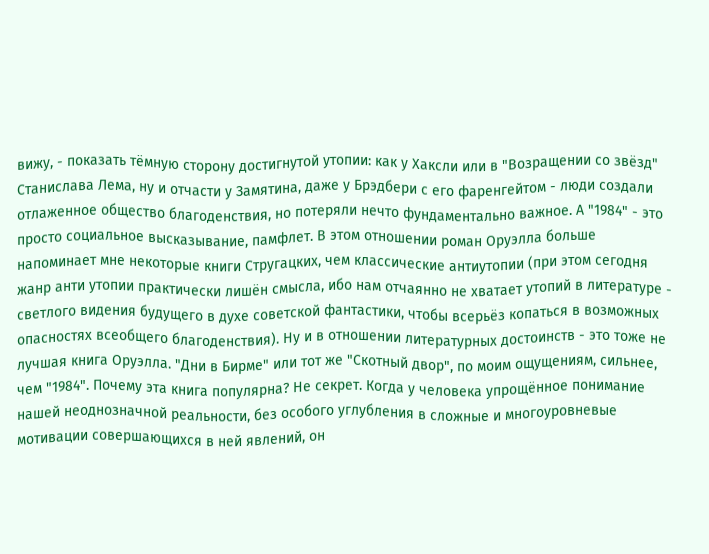вижу, - показать тёмную сторону достигнутой утопии: как у Хаксли или в "Возращении со звёзд" Станислава Лема, ну и отчасти у Замятина, даже у Брэдбери с его фаренгейтом - люди создали отлаженное общество благоденствия, но потеряли нечто фундаментально важное. А "1984" - это просто социальное высказывание, памфлет. В этом отношении роман Оруэлла больше напоминает мне некоторые книги Стругацких, чем классические антиутопии (при этом сегодня жанр анти утопии практически лишён смысла, ибо нам отчаянно не хватает утопий в литературе - светлого видения будущего в духе советской фантастики, чтобы всерьёз копаться в возможных опасностях всеобщего благоденствия). Ну и в отношении литературных достоинств - это тоже не лучшая книга Оруэлла. "Дни в Бирме" или тот же "Скотный двор", по моим ощущениям, сильнее, чем "1984". Почему эта книга популярна? Не секрет. Когда у человека упрощённое понимание нашей неоднозначной реальности, без особого углубления в сложные и многоуровневые мотивации совершающихся в ней явлений, он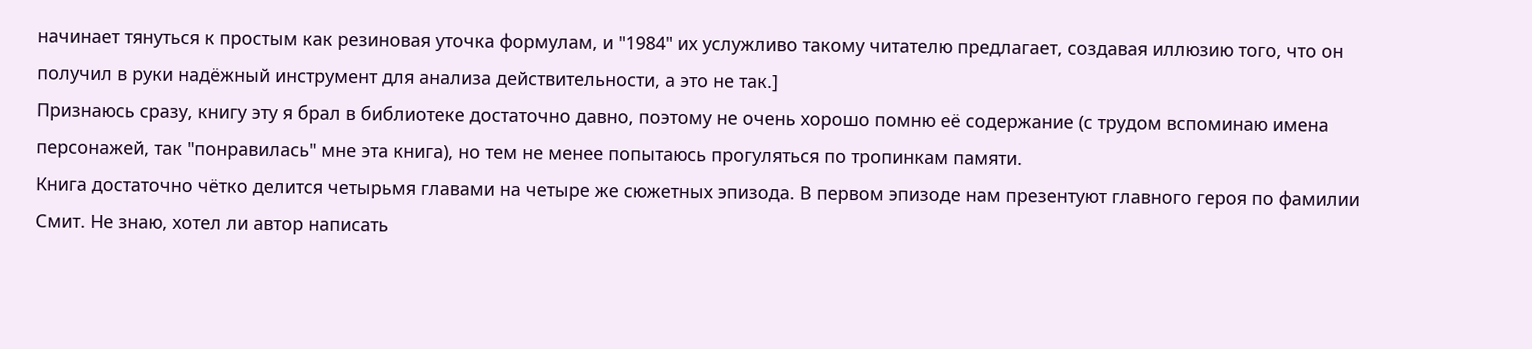начинает тянуться к простым как резиновая уточка формулам, и "1984" их услужливо такому читателю предлагает, создавая иллюзию того, что он получил в руки надёжный инструмент для анализа действительности, а это не так.]
Признаюсь сразу, книгу эту я брал в библиотеке достаточно давно, поэтому не очень хорошо помню её содержание (с трудом вспоминаю имена персонажей, так "понравилась" мне эта книга), но тем не менее попытаюсь прогуляться по тропинкам памяти.
Книга достаточно чётко делится четырьмя главами на четыре же сюжетных эпизода. В первом эпизоде нам презентуют главного героя по фамилии Смит. Не знаю, хотел ли автор написать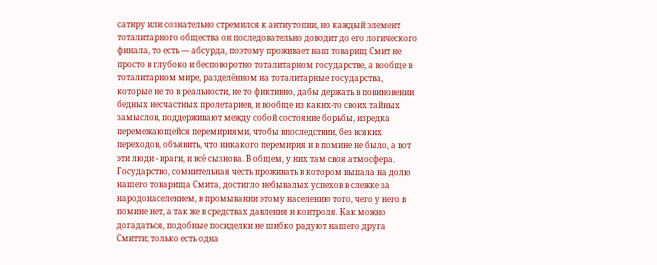сатиру или сознательно стремился к антиутопии, но каждый элемент тоталитарного общества он последовательно доводит до его логического финала, то есть — абсурда, поэтому проживает наш товарищ Смит не просто в глубоко и бесповоротно тоталитарном государстве, а вообще в тоталитарном мире, разделённом на тоталитарные государства, которые не то в реальности, не то фиктивно, дабы держать в повиновении бедных несчастных пролетариев, и вообще из каких-то своих тайных замыслов, поддерживают между собой состояние борьбы, изредка перемежающейся перемириями, чтобы впоследствии, без всяких переходов, объявить, что никакого перемирия и в помине не было, а вот эти люди - враги, и всё сызнова. В общем, у них там своя атмосфера.
Государство, сомнительная честь проживать в котором выпала на долю нашего товарища Смита, достигло небывалых успехов в слежке за народонаселением, в промывании этому населению того, чего у него в помине нет, а так же в средствах давления и контроля. Как можно догадаться, подобные посиделки не шибко радуют нашего друга Смитти; только есть одна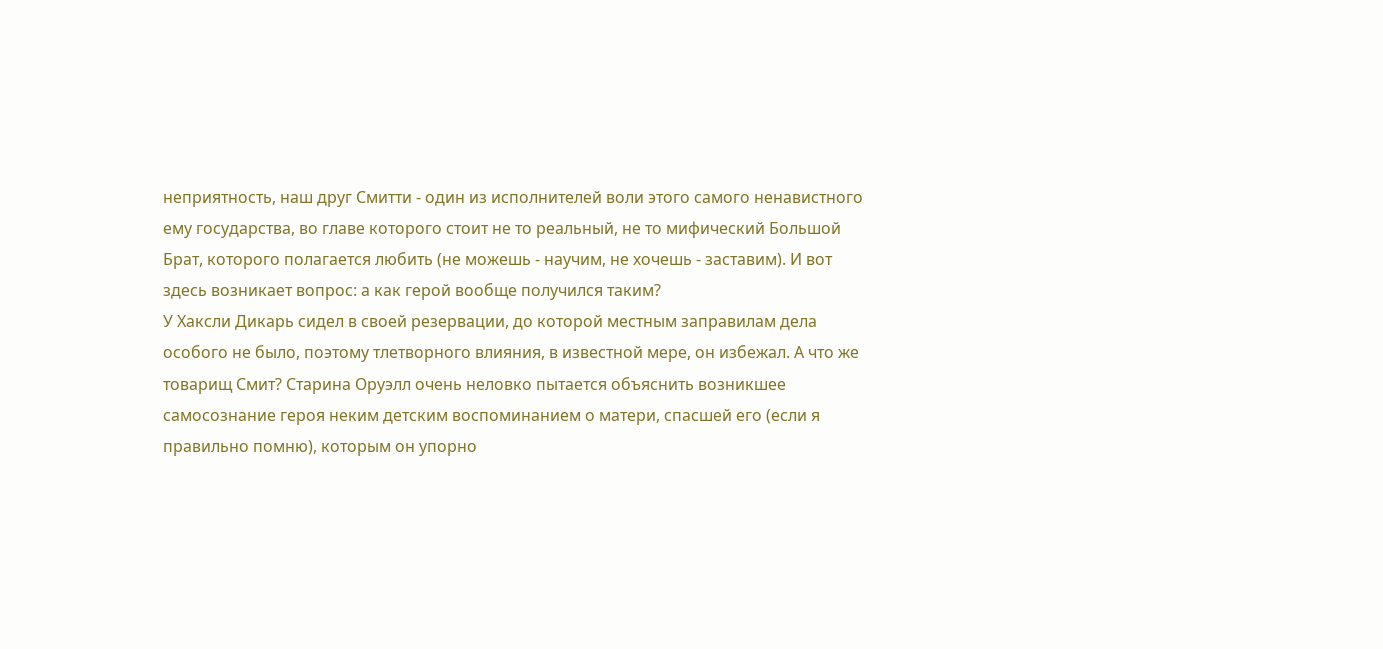неприятность, наш друг Смитти - один из исполнителей воли этого самого ненавистного ему государства, во главе которого стоит не то реальный, не то мифический Большой Брат, которого полагается любить (не можешь - научим, не хочешь - заставим). И вот здесь возникает вопрос: а как герой вообще получился таким?
У Хаксли Дикарь сидел в своей резервации, до которой местным заправилам дела особого не было, поэтому тлетворного влияния, в известной мере, он избежал. А что же товарищ Смит? Старина Оруэлл очень неловко пытается объяснить возникшее самосознание героя неким детским воспоминанием о матери, спасшей его (если я правильно помню), которым он упорно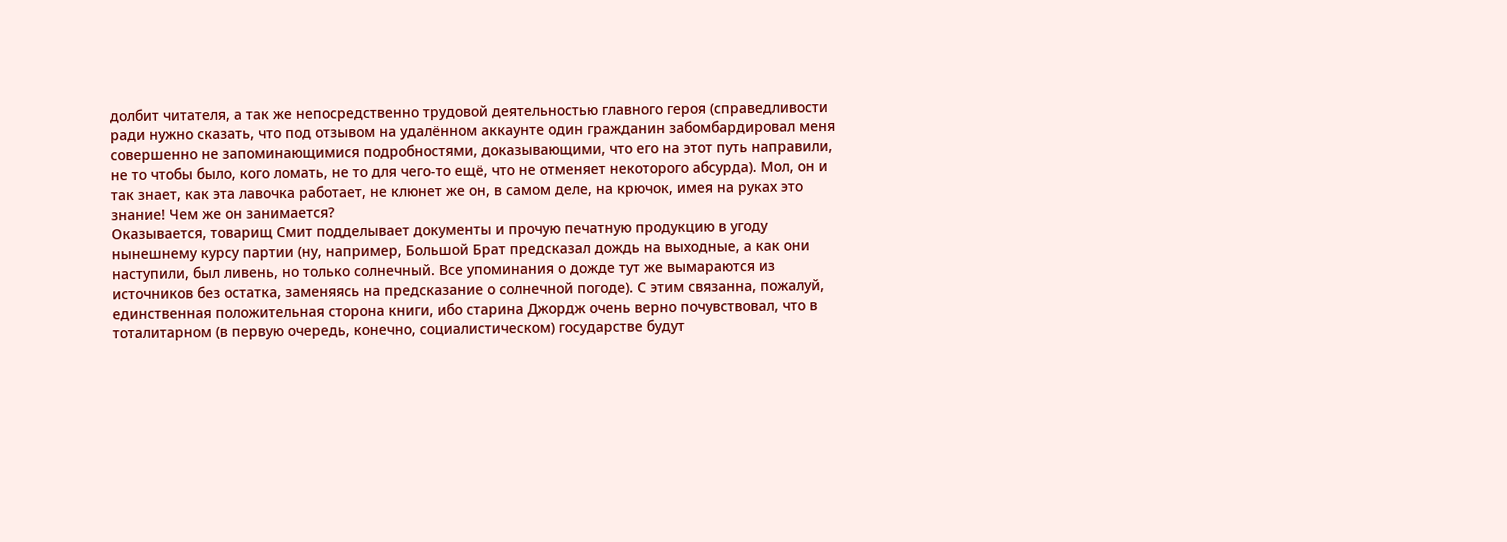долбит читателя, а так же непосредственно трудовой деятельностью главного героя (справедливости ради нужно сказать, что под отзывом на удалённом аккаунте один гражданин забомбардировал меня совершенно не запоминающимися подробностями, доказывающими, что его на этот путь направили, не то чтобы было, кого ломать, не то для чего-то ещё, что не отменяет некоторого абсурда). Мол, он и так знает, как эта лавочка работает, не клюнет же он, в самом деле, на крючок, имея на руках это знание! Чем же он занимается?
Оказывается, товарищ Смит подделывает документы и прочую печатную продукцию в угоду нынешнему курсу партии (ну, например, Большой Брат предсказал дождь на выходные, а как они наступили, был ливень, но только солнечный. Все упоминания о дожде тут же вымараются из источников без остатка, заменяясь на предсказание о солнечной погоде). С этим связанна, пожалуй, единственная положительная сторона книги, ибо старина Джордж очень верно почувствовал, что в тоталитарном (в первую очередь, конечно, социалистическом) государстве будут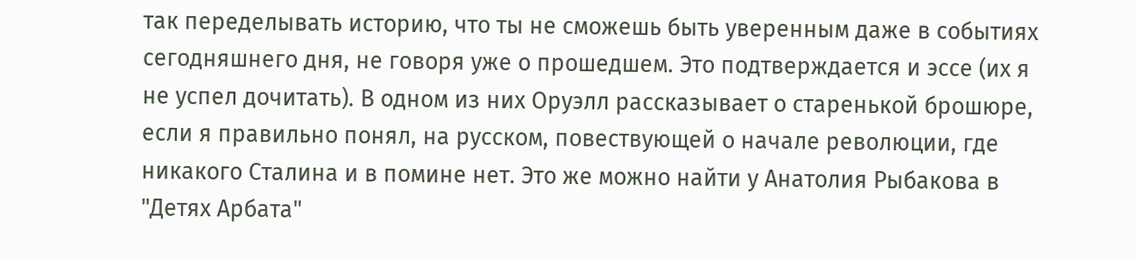так переделывать историю, что ты не сможешь быть уверенным даже в событиях сегодняшнего дня, не говоря уже о прошедшем. Это подтверждается и эссе (их я не успел дочитать). В одном из них Оруэлл рассказывает о старенькой брошюре, если я правильно понял, на русском, повествующей о начале революции, где никакого Сталина и в помине нет. Это же можно найти у Анатолия Рыбакова в "Детях Арбата"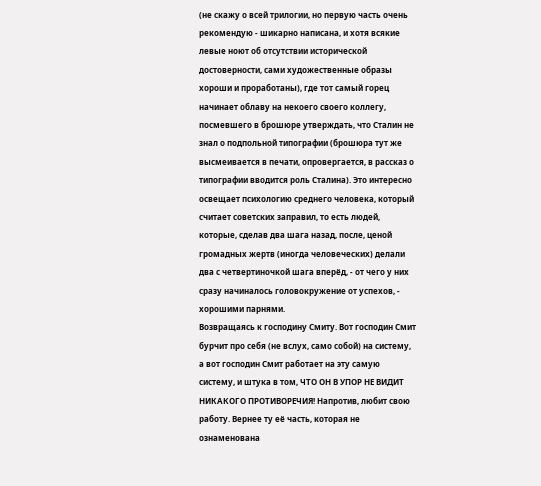(не скажу о всей трилогии, но первую часть очень рекомендую - шикарно написана, и хотя всякие левые ноют об отсутствии исторической достоверности, сами художественные образы хороши и проработаны), где тот самый горец начинает облаву на некоего своего коллегу, посмевшего в брошюре утверждать, что Сталин не знал о подпольной типографии (брошюра тут же высмеивается в печати, опровергается, в рассказ о типографии вводится роль Сталина). Это интересно освещает психологию среднего человека, который считает советских заправил, то есть людей, которые, сделав два шага назад, после, ценой громадных жертв (иногда человеческих) делали два с четвертиночкой шага вперёд, - от чего у них сразу начиналось головокружение от успехов, - хорошими парнями.
Возвращаясь к господину Смиту. Вот господин Смит бурчит про себя (не вслух, само собой) на систему, а вот господин Смит работает на эту самую систему, и штука в том, ЧТО ОН В УПОР НЕ ВИДИТ НИКАКОГО ПРОТИВОРЕЧИЯ! Напротив, любит свою работу. Вернее ту её часть, которая не ознаменована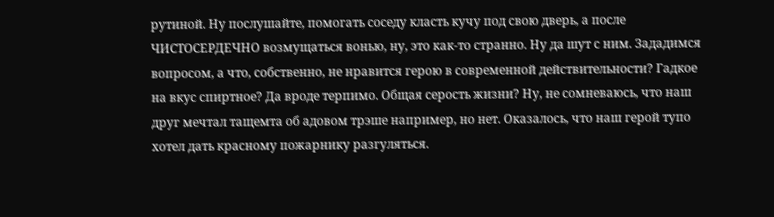рутиной. Ну послушайте, помогать соседу класть кучу под свою дверь, а после ЧИСТОСЕРДЕЧНО возмущаться вонью, ну, это как-то странно. Ну да шут с ним. Зададимся вопросом, а что, собственно, не нравится герою в современной действительности? Гадкое на вкус спиртное? Да вроде терпимо. Общая серость жизни? Ну, не сомневаюсь, что наш друг мечтал тащемта об адовом трэше например, но нет. Оказалось, что наш герой тупо хотел дать красному пожарнику разгуляться.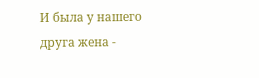И была у нашего друга жена -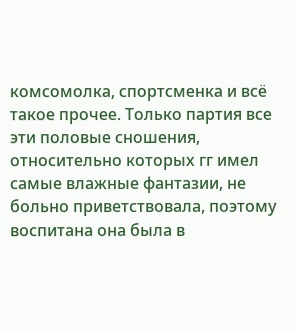комсомолка, спортсменка и всё такое прочее. Только партия все эти половые сношения, относительно которых гг имел самые влажные фантазии, не больно приветствовала, поэтому воспитана она была в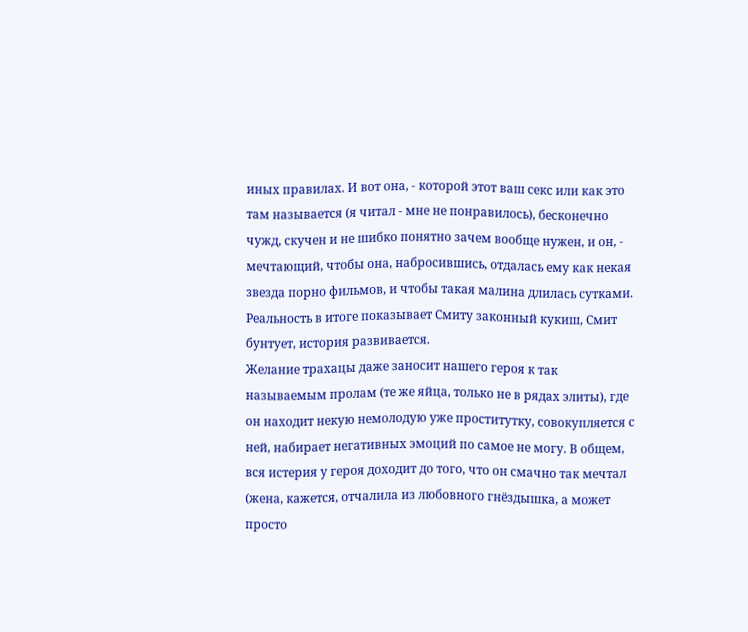иных правилах. И вот она, - которой этот ваш секс или как это там называется (я читал - мне не понравилось), бесконечно чужд, скучен и не шибко понятно зачем вообще нужен, и он, - мечтающий, чтобы она, набросившись, отдалась ему как некая звезда порно фильмов, и чтобы такая малина длилась сутками. Реальность в итоге показывает Смиту законный кукиш, Смит бунтует, история развивается.
Желание трахацы даже заносит нашего героя к так называемым пролам (те же яйца, только не в рядах элиты), где он находит некую немолодую уже проститутку, совокупляется с ней, набирает негативных эмоций по самое не могу. В общем, вся истерия у героя доходит до того, что он смачно так мечтал (жена, кажется, отчалила из любовного гнёздышка, а может просто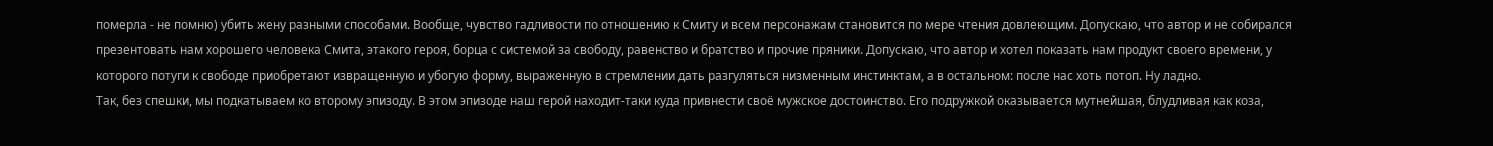померла - не помню) убить жену разными способами. Вообще, чувство гадливости по отношению к Смиту и всем персонажам становится по мере чтения довлеющим. Допускаю, что автор и не собирался презентовать нам хорошего человека Смита, этакого героя, борца с системой за свободу, равенство и братство и прочие пряники. Допускаю, что автор и хотел показать нам продукт своего времени, у которого потуги к свободе приобретают извращенную и убогую форму, выраженную в стремлении дать разгуляться низменным инстинктам, а в остальном: после нас хоть потоп. Ну ладно.
Так, без спешки, мы подкатываем ко второму эпизоду. В этом эпизоде наш герой находит-таки куда привнести своё мужское достоинство. Его подружкой оказывается мутнейшая, блудливая как коза,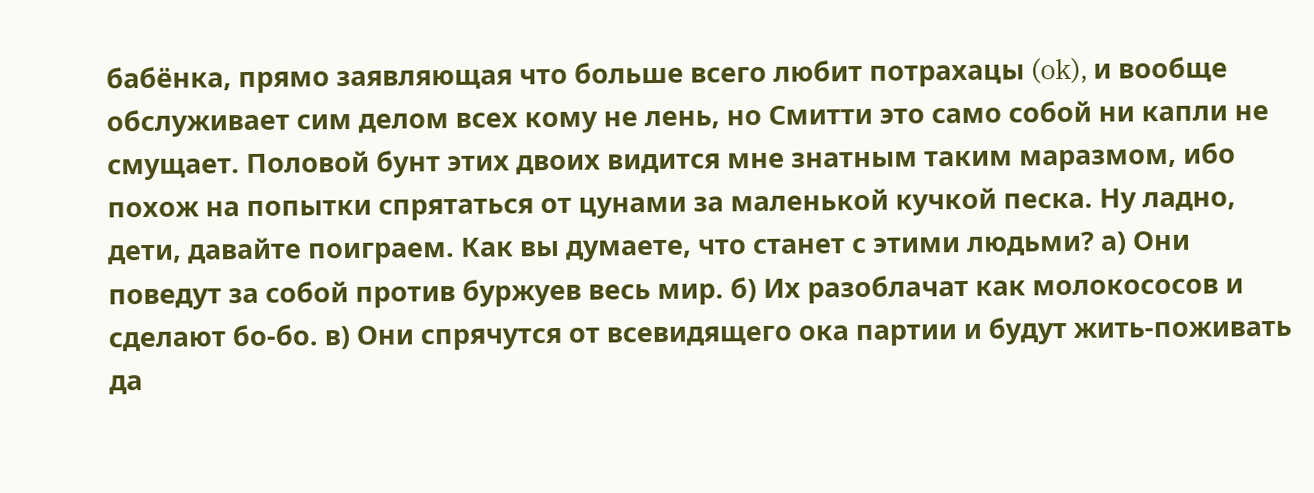бабёнка, прямо заявляющая что больше всего любит потрахацы (ok), и вообще обслуживает сим делом всех кому не лень, но Смитти это само собой ни капли не смущает. Половой бунт этих двоих видится мне знатным таким маразмом, ибо похож на попытки спрятаться от цунами за маленькой кучкой песка. Ну ладно, дети, давайте поиграем. Как вы думаете, что станет с этими людьми? а) Они поведут за собой против буржуев весь мир. б) Их разоблачат как молокососов и сделают бо-бо. в) Они спрячутся от всевидящего ока партии и будут жить-поживать да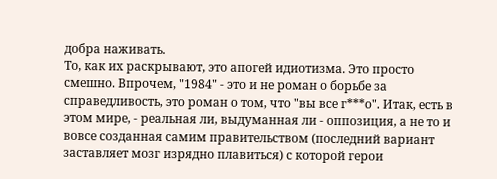добра наживать.
То, как их раскрывают, это апогей идиотизма. Это просто смешно. Впрочем, "1984" - это и не роман о борьбе за справедливость, это роман о том, что "вы все г***о". Итак, есть в этом мире, - реальная ли, выдуманная ли - оппозиция, а не то и вовсе созданная самим правительством (последний вариант заставляет мозг изрядно плавиться) с которой герои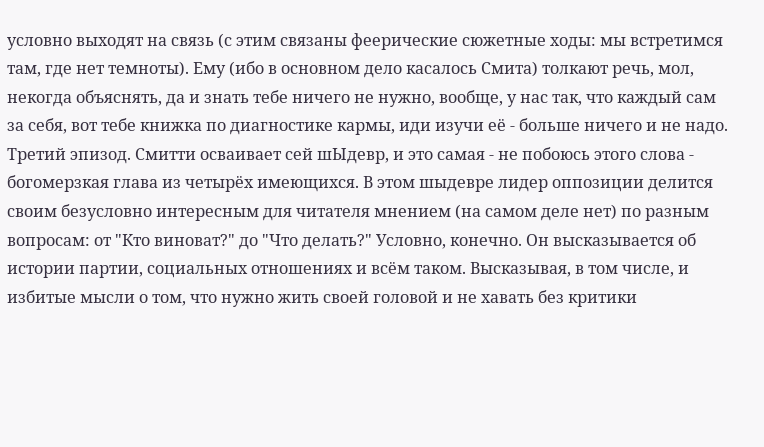условно выходят на связь (с этим связаны феерические сюжетные ходы: мы встретимся там, где нет темноты). Ему (ибо в основном дело касалось Смита) толкают речь, мол, некогда объяснять, да и знать тебе ничего не нужно, вообще, у нас так, что каждый сам за себя, вот тебе книжка по диагностике кармы, иди изучи её - больше ничего и не надо.
Третий эпизод. Смитти осваивает сей шЫдевр, и это самая - не побоюсь этого слова - богомерзкая глава из четырёх имеющихся. В этом шыдевре лидер оппозиции делится своим безусловно интересным для читателя мнением (на самом деле нет) по разным вопросам: от "Кто виноват?" до "Что делать?" Условно, конечно. Он высказывается об истории партии, социальных отношениях и всём таком. Высказывая, в том числе, и избитые мысли о том, что нужно жить своей головой и не хавать без критики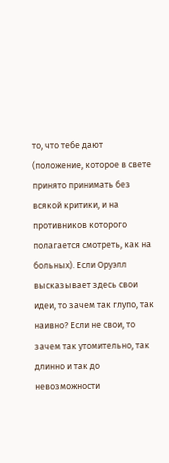то, что тебе дают (положение, которое в свете принято принимать без всякой критики, и на противников которого полагается смотреть, как на больных). Если Оруэлл высказывает здесь свои идеи, то зачем так глупо, так наивно? Если не свои, то зачем так утомительно, так длинно и так до невозможности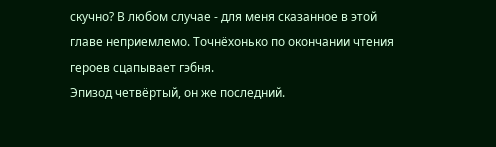скучно? В любом случае - для меня сказанное в этой главе неприемлемо. Точнёхонько по окончании чтения героев сцапывает гэбня.
Эпизод четвёртый, он же последний.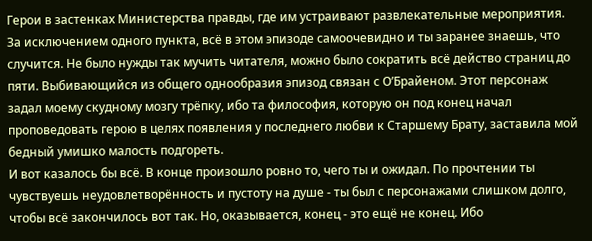Герои в застенках Министерства правды, где им устраивают развлекательные мероприятия. За исключением одного пункта, всё в этом эпизоде самоочевидно и ты заранее знаешь, что случится. Не было нужды так мучить читателя, можно было сократить всё действо страниц до пяти. Выбивающийся из общего однообразия эпизод связан с О’Брайеном. Этот персонаж задал моему скудному мозгу трёпку, ибо та философия, которую он под конец начал проповедовать герою в целях появления у последнего любви к Старшему Брату, заставила мой бедный умишко малость подгореть.
И вот казалось бы всё. В конце произошло ровно то, чего ты и ожидал. По прочтении ты чувствуешь неудовлетворённость и пустоту на душе - ты был с персонажами слишком долго, чтобы всё закончилось вот так. Но, оказывается, конец - это ещё не конец. Ибо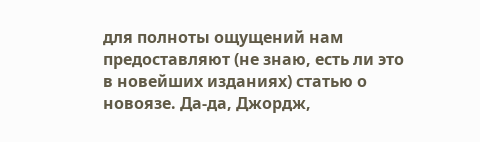для полноты ощущений нам предоставляют (не знаю, есть ли это в новейших изданиях) статью о новоязе. Да-да, Джордж,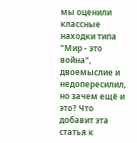мы оценили классные находки типа "Мир - это война", двоемыслие и недопересилил, но зачем ещё и это? Что добавит эта статья к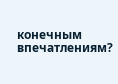конечным впечатлениям?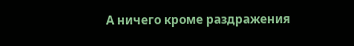А ничего кроме раздражения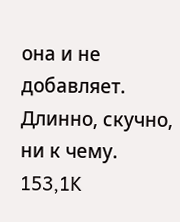она и не добавляет. Длинно, скучно, ни к чему.
153,1K